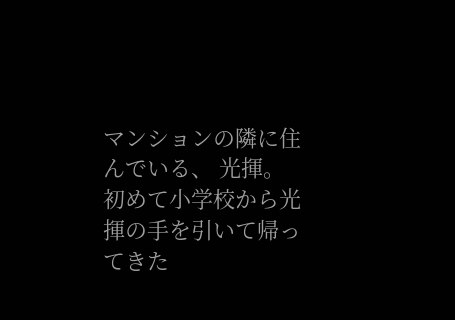マンションの隣に住んでいる、 光揮。 初めて小学校から光揮の手を引いて帰ってきた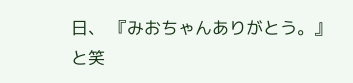日、 『みおちゃんありがとう。』 と笑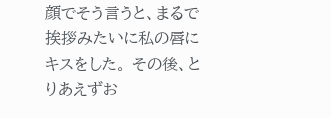顔でそう言うと、まるで挨拶みたいに私の唇にキスをした。 その後、とりあえずお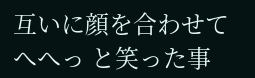互いに顔を合わせて へへっ と笑った事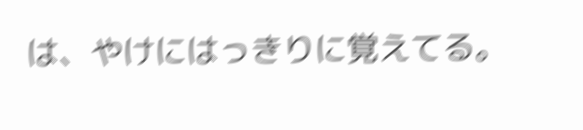は、やけにはっきりに覚えてる。